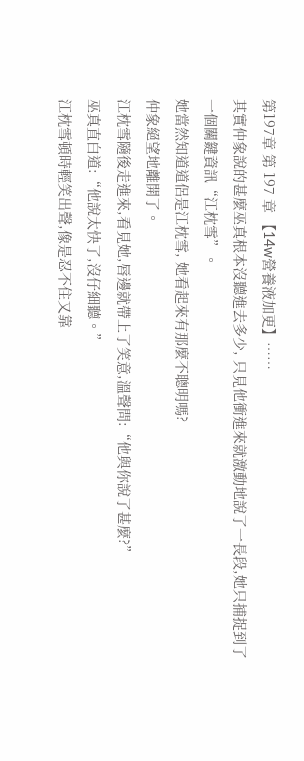第197章 第 197 章 【14w營養液加更】……
其實仲象說的甚麼巫真根本沒聽進去多少, 只見他衝進來就激動地說了一長段,她只捕捉到了一個關鍵資訊“江枕雪”。
她當然知道道侶是江枕雪, 她看起來有那麼不聰明嗎?
仲象絕望地離開了。
江枕雪隨後走進來,看見她,唇邊就帶上了笑意,溫聲問:“他與你說了甚麼?”
巫真直白道:“他說太快了,沒仔細聽。”
江枕雪頓時輕笑出聲,像是忍不住又靠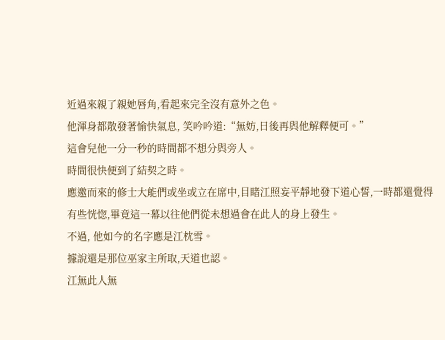近過來親了親她唇角,看起來完全沒有意外之色。
他渾身都散發著愉快氣息, 笑吟吟道:“無妨,日後再與他解釋便可。”
這會兒他一分一秒的時間都不想分與旁人。
時間很快便到了結契之時。
應邀而來的修士大能們或坐或立在席中,目睹江照妄平靜地發下道心誓,一時都還覺得有些恍惚,畢竟這一幕以往他們從未想過會在此人的身上發生。
不過, 他如今的名字應是江枕雪。
據說還是那位巫家主所取,天道也認。
江無此人無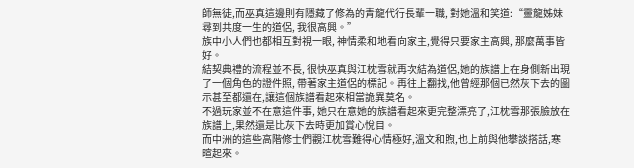師無徒,而巫真這邊則有隱藏了修為的青龍代行長輩一職, 對她溫和笑道:“靈龍姊妹尋到共度一生的道侶, 我很高興。”
族中小人們也都相互對視一眼, 神情柔和地看向家主,覺得只要家主高興, 那麼萬事皆好。
結契典禮的流程並不長, 很快巫真與江枕雪就再次結為道侶,她的族譜上在身側新出現了一個角色的證件照, 帶著家主道侶的標記。再往上翻找,他曾經那個已然灰下去的圖示甚至都還在,讓這個族譜看起來相當詭異莫名。
不過玩家並不在意這件事, 她只在意她的族譜看起來更完整漂亮了,江枕雪那張臉放在族譜上,果然還是比灰下去時更加賞心悅目。
而中洲的這些高階修士們觀江枕雪難得心情極好,溫文和煦,也上前與他攀談搭話,寒暄起來。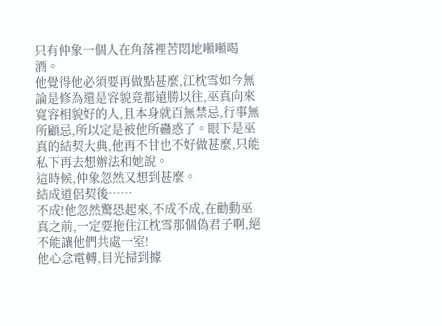只有仲象一個人在角落裡苦悶地噸噸喝酒。
他覺得他必須要再做點甚麼,江枕雪如今無論是修為還是容貌竟都遠勝以往,巫真向來寬容相貌好的人,且本身就百無禁忌,行事無所顧忌,所以定是被他所蠱惑了。眼下是巫真的結契大典,他再不甘也不好做甚麼,只能私下再去想辦法和她說。
這時候,仲象忽然又想到甚麼。
結成道侶契後……
不成!他忽然驚恐起來,不成不成,在勸動巫真之前,一定要拖住江枕雪那個偽君子啊,絕不能讓他們共處一室!
他心念電轉,目光掃到據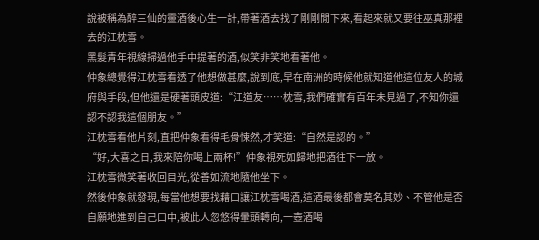說被稱為醉三仙的靈酒後心生一計,帶著酒去找了剛剛閒下來,看起來就又要往巫真那裡去的江枕雪。
黑髮青年視線掃過他手中提著的酒,似笑非笑地看著他。
仲象總覺得江枕雪看透了他想做甚麼,說到底,早在南洲的時候他就知道他這位友人的城府與手段,但他還是硬著頭皮道:“江道友……枕雪,我們確實有百年未見過了,不知你還認不認我這個朋友。”
江枕雪看他片刻,直把仲象看得毛骨悚然,才笑道:“自然是認的。”
“好,大喜之日,我來陪你喝上兩杯!”仲象視死如歸地把酒往下一放。
江枕雪微笑著收回目光,從善如流地隨他坐下。
然後仲象就發現,每當他想要找藉口讓江枕雪喝酒,這酒最後都會莫名其妙、不管他是否自願地進到自己口中,被此人忽悠得暈頭轉向,一壺酒喝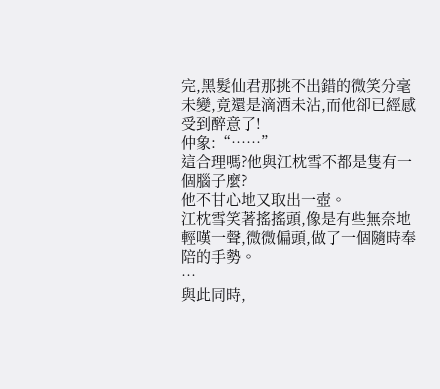完,黑髮仙君那挑不出錯的微笑分毫未變,竟還是滴酒未沾,而他卻已經感受到醉意了!
仲象:“……”
這合理嗎?他與江枕雪不都是隻有一個腦子麼?
他不甘心地又取出一壺。
江枕雪笑著搖搖頭,像是有些無奈地輕嘆一聲,微微偏頭,做了一個隨時奉陪的手勢。
…
與此同時,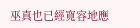巫真也已經寬容地應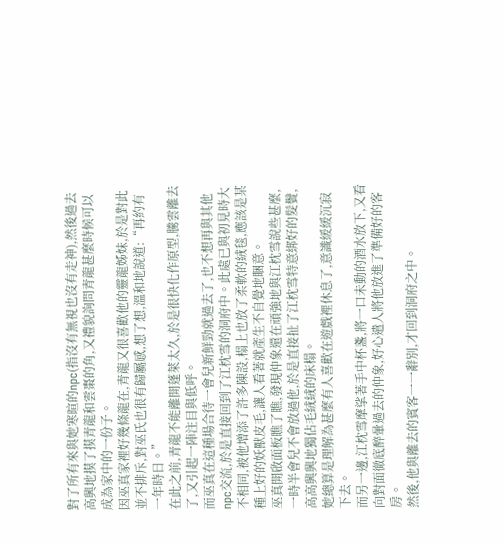對了所有來與她寒暄的npc(指沒有無視也沒有走神),然後過去高興地摸了摸青龍和雲棗的角,又禮貌詢問青龍甚麼時候可以成為家中的一份子。
因巫真家裡好幾條龍在,青龍又很喜歡他的靈龍姊妹,於是對此並不排斥,對巫氏也很有歸屬感,想了想,溫和地說道:“再約有一年時日。”
在此之前,青龍不能離開蓬萊太久,於是很快化作原型,騰雲離去了,又引起一陣注目與低呼。
而巫真在這種場合待一會兒新鮮勁就過去了,也不想再與其他npc交流,於是直接回到了江枕雪的洞府中。此處已與初見時大不相同,被他增添了許多陳設,榻上也放了柔軟的絨毯,應該是某種上好的妖獸皮毛,讓人看著就產生不自覺地睏意。
巫真開啟面板瞧了瞧,發現仲象還在頑強地與江枕雪說些甚麼,一時半會兒不會放過他,於是直接扯了江枕雪特意綁好的髮鬢,高高興興地獨佔毛絨絨的床榻。
她總算是理解為甚麼有人喜歡在遊戲裡休息了,意識緩緩沉寂下去。
而另一邊,江枕雪摩挲著手中杯盞,將一口未動的酒水放下,又看向對面徹底醉暈過去的仲象,好心遣人將他放進了準備好的客房。
然後,他與離去的賓客一一辭別,才回到洞府之中。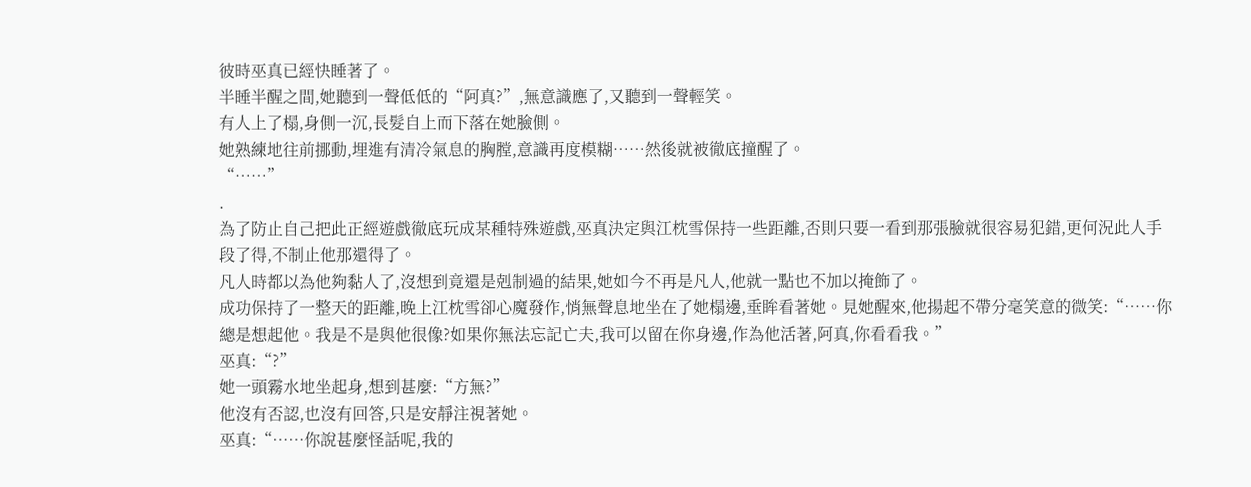彼時巫真已經快睡著了。
半睡半醒之間,她聽到一聲低低的“阿真?”,無意識應了,又聽到一聲輕笑。
有人上了榻,身側一沉,長髮自上而下落在她臉側。
她熟練地往前挪動,埋進有清冷氣息的胸膛,意識再度模糊……然後就被徹底撞醒了。
“……”
.
為了防止自己把此正經遊戲徹底玩成某種特殊遊戲,巫真決定與江枕雪保持一些距離,否則只要一看到那張臉就很容易犯錯,更何況此人手段了得,不制止他那還得了。
凡人時都以為他夠黏人了,沒想到竟還是剋制過的結果,她如今不再是凡人,他就一點也不加以掩飾了。
成功保持了一整天的距離,晚上江枕雪卻心魔發作,悄無聲息地坐在了她榻邊,垂眸看著她。見她醒來,他揚起不帶分毫笑意的微笑:“……你總是想起他。我是不是與他很像?如果你無法忘記亡夫,我可以留在你身邊,作為他活著,阿真,你看看我。”
巫真:“?”
她一頭霧水地坐起身,想到甚麼:“方無?”
他沒有否認,也沒有回答,只是安靜注視著她。
巫真:“……你說甚麼怪話呢,我的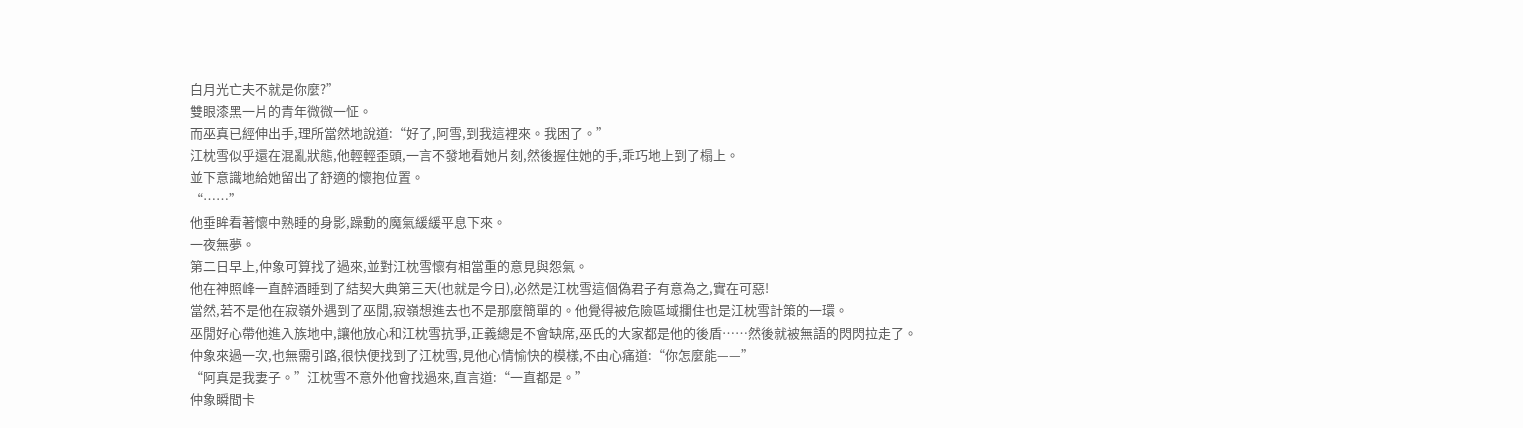白月光亡夫不就是你麼?”
雙眼漆黑一片的青年微微一怔。
而巫真已經伸出手,理所當然地說道:“好了,阿雪,到我這裡來。我困了。”
江枕雪似乎還在混亂狀態,他輕輕歪頭,一言不發地看她片刻,然後握住她的手,乖巧地上到了榻上。
並下意識地給她留出了舒適的懷抱位置。
“……”
他垂眸看著懷中熟睡的身影,躁動的魔氣緩緩平息下來。
一夜無夢。
第二日早上,仲象可算找了過來,並對江枕雪懷有相當重的意見與怨氣。
他在神照峰一直醉酒睡到了結契大典第三天(也就是今日),必然是江枕雪這個偽君子有意為之,實在可惡!
當然,若不是他在寂嶺外遇到了巫閒,寂嶺想進去也不是那麼簡單的。他覺得被危險區域攔住也是江枕雪計策的一環。
巫閒好心帶他進入族地中,讓他放心和江枕雪抗爭,正義總是不會缺席,巫氏的大家都是他的後盾……然後就被無語的閃閃拉走了。
仲象來過一次,也無需引路,很快便找到了江枕雪,見他心情愉快的模樣,不由心痛道:“你怎麼能——”
“阿真是我妻子。”江枕雪不意外他會找過來,直言道:“一直都是。”
仲象瞬間卡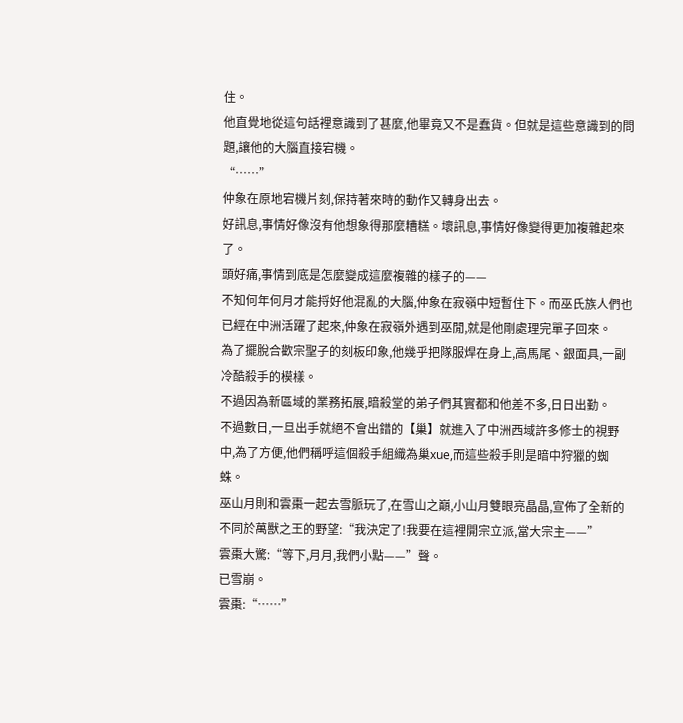住。
他直覺地從這句話裡意識到了甚麼,他畢竟又不是蠢貨。但就是這些意識到的問題,讓他的大腦直接宕機。
“……”
仲象在原地宕機片刻,保持著來時的動作又轉身出去。
好訊息,事情好像沒有他想象得那麼糟糕。壞訊息,事情好像變得更加複雜起來了。
頭好痛,事情到底是怎麼變成這麼複雜的樣子的——
不知何年何月才能捋好他混亂的大腦,仲象在寂嶺中短暫住下。而巫氏族人們也已經在中洲活躍了起來,仲象在寂嶺外遇到巫閒,就是他剛處理完單子回來。
為了擺脫合歡宗聖子的刻板印象,他幾乎把隊服焊在身上,高馬尾、銀面具,一副冷酷殺手的模樣。
不過因為新區域的業務拓展,暗殺堂的弟子們其實都和他差不多,日日出勤。
不過數日,一旦出手就絕不會出錯的【巢】就進入了中洲西域許多修士的視野中,為了方便,他們稱呼這個殺手組織為巢xue,而這些殺手則是暗中狩獵的蜘蛛。
巫山月則和雲棗一起去雪脈玩了,在雪山之巔,小山月雙眼亮晶晶,宣佈了全新的不同於萬獸之王的野望:“我決定了!我要在這裡開宗立派,當大宗主——”
雲棗大驚:“等下,月月,我們小點——”聲。
已雪崩。
雲棗:“……”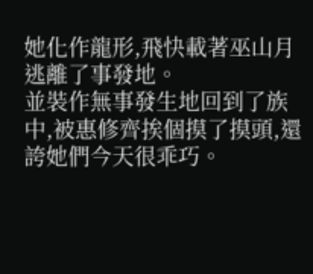她化作龍形,飛快載著巫山月逃離了事發地。
並裝作無事發生地回到了族中,被惠修齊挨個摸了摸頭,還誇她們今天很乖巧。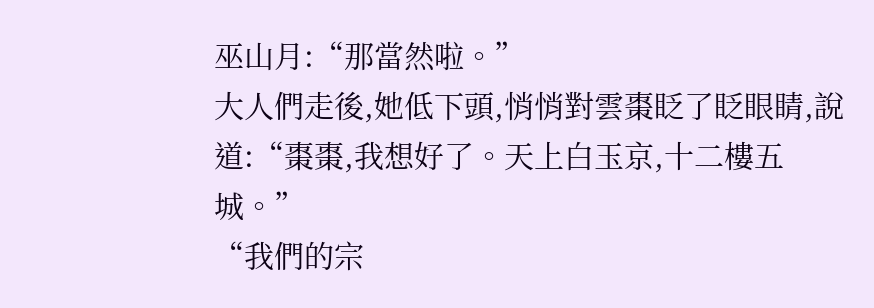巫山月:“那當然啦。”
大人們走後,她低下頭,悄悄對雲棗眨了眨眼睛,說道:“棗棗,我想好了。天上白玉京,十二樓五城。”
“我們的宗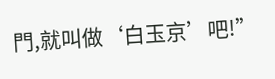門,就叫做‘白玉京’吧!”